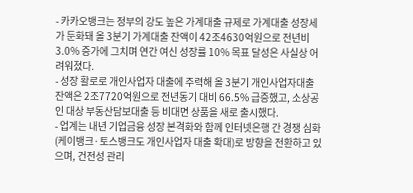- 카카오뱅크는 정부의 강도 높은 가계대출 규제로 가계대출 성장세가 둔화돼 올 3분기 가계대출 잔액이 42조4630억원으로 전년비 3.0% 증가에 그치며 연간 여신 성장률 10% 목표 달성은 사실상 어려워졌다.
- 성장 활로로 개인사업자 대출에 주력해 올 3분기 개인사업자대출 잔액은 2조7720억원으로 전년동기 대비 66.5% 급증했고, 소상공인 대상 부동산담보대출 등 비대면 상품을 새로 출시했다.
- 업계는 내년 기업금융 성장 본격화와 함께 인터넷은행 간 경쟁 심화(케이뱅크·토스뱅크도 개인사업자 대출 확대)로 방향을 전환하고 있으며, 건전성 관리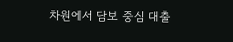차원에서 담보 중심 대출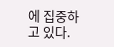에 집중하고 있다.